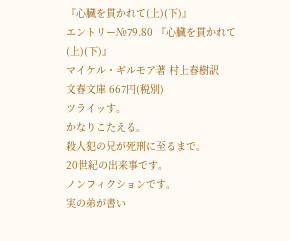『心臓を貫かれて(上)(下)』
エントリー№79.80 『心臓を貫かれて(上)(下)』
マイケル・ギルモア著 村上春樹訳
文春文庫 667円(税別)
ツライッす。
かなりこたえる。
殺人犯の兄が死刑に至るまで。
20世紀の出来事です。
ノンフィクションです。
実の弟が書い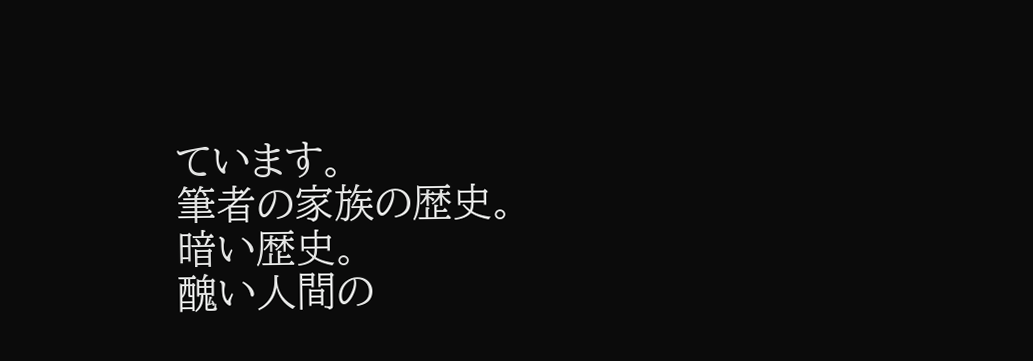ています。
筆者の家族の歴史。
暗い歴史。
醜い人間の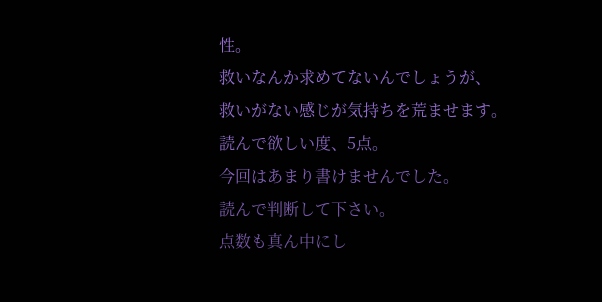性。
救いなんか求めてないんでしょうが、
救いがない感じが気持ちを荒ませます。
読んで欲しい度、5点。
今回はあまり書けませんでした。
読んで判断して下さい。
点数も真ん中にし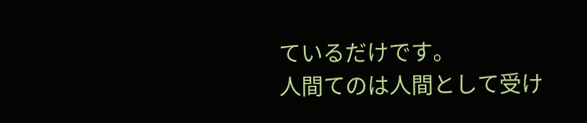ているだけです。
人間てのは人間として受け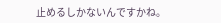止めるしかないんですかね。